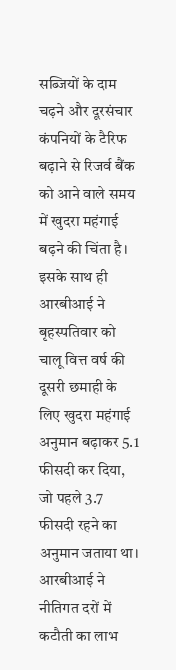सब्जियों के दाम चढ़ने और दूरसंचार कंपनियों के टैरिफ बढ़ाने से रिजर्व बैंक को आने वाले समय में खुदरा महंगाई बढ़ने की चिंता है। इसके साथ ही आरबीआई ने बृहस्पतिवार को चालू वित्त वर्ष की दूसरी छमाही के लिए खुदरा महंगाई अनुमान बढ़ाकर 5.1 फीसदी कर दिया, जो पहले 3.7 फीसदी रहने का अनुमान जताया था।
आरबीआई ने नीतिगत दरों में कटौती का लाभ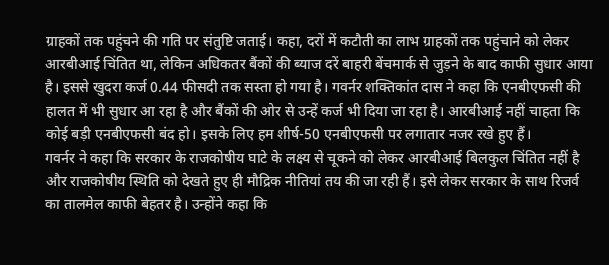ग्राहकों तक पहुंचने की गति पर संतुष्टि जताई। कहा, दरों में कटौती का लाभ ग्राहकों तक पहुंचाने को लेकर आरबीआई चिंतित था, लेकिन अधिकतर बैंकों की ब्याज दरें बाहरी बेंचमार्क से जुड़ने के बाद काफी सुधार आया है। इससे खुदरा कर्ज 0.44 फीसदी तक सस्ता हो गया है। गवर्नर शक्तिकांत दास ने कहा कि एनबीएफसी की हालत में भी सुधार आ रहा है और बैंकों की ओर से उन्हें कर्ज भी दिया जा रहा है। आरबीआई नहीं चाहता कि कोई बड़ी एनबीएफसी बंद हो। इसके लिए हम शीर्ष-50 एनबीएफसी पर लगातार नजर रखे हुए हैं।
गवर्नर ने कहा कि सरकार के राजकोषीय घाटे के लक्ष्य से चूकने को लेकर आरबीआई बिलकुल चिंतित नहीं है और राजकोषीय स्थिति को देखते हुए ही मौद्रिक नीतियां तय की जा रही हैं। इसे लेकर सरकार के साथ रिजर्व का तालमेल काफी बेहतर है। उन्होंने कहा कि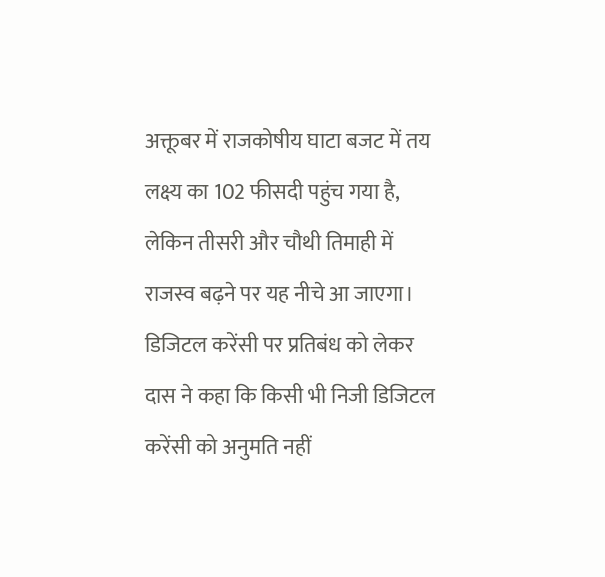अक्तूबर में राजकोषीय घाटा बजट में तय लक्ष्य का 102 फीसदी पहुंच गया है, लेकिन तीसरी और चौथी तिमाही में राजस्व बढ़ने पर यह नीचे आ जाएगा। डिजिटल करेंसी पर प्रतिबंध को लेकर दास ने कहा कि किसी भी निजी डिजिटल करेंसी को अनुमति नहीं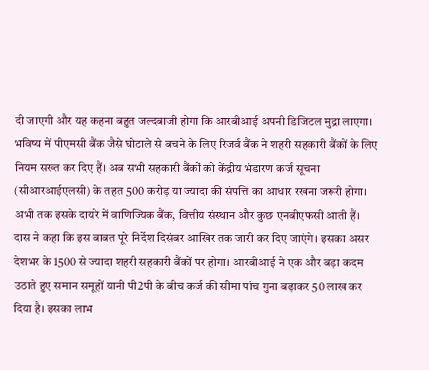दी जाएगी और यह कहना बहुत जल्दबाजी होगा कि आरबीआई अपनी डिजिटल मुद्रा लाएगा।
भविष्य में पीएमसी बैंक जैसे घोटाले से बचने के लिए रिजर्व बैंक ने शहरी सहकारी बैंकों के लिए नियम सख्त कर दिए हैं। अब सभी सहकारी बैंकों को केंद्रीय भंडारण कर्ज सूचना (सीआरआईएलसी) के तहत 500 करोड़ या ज्यादा की संपत्ति का आधार रखना जरूरी होगा। अभी तक इसके दायरे में वाणिज्यिक बैंक, वित्तीय संस्थान और कुछ एनबीएफसी आती हैं। दास ने कहा कि इस बाबत पूरे निर्देश दिसंबर आखिर तक जारी कर दिए जाएंगे। इसका असर देशभर के 1500 से ज्यादा शहरी सहकारी बैंकों पर होगा। आरबीआई ने एक और बड़ा कदम उठाते हुए समान समूहों यानी पी2पी के बीच कर्ज की सीमा पांच गुना बढ़ाकर 50 लाख कर दिया है। इसका लाभ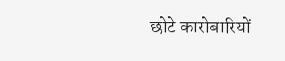छोटे कारोबारियों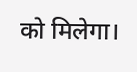को मिलेगा।